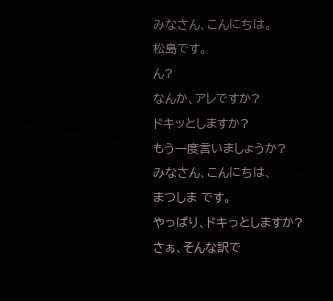みなさん、こんにちは。
松島です。
ん?
なんか、アレですか?
ドキッとしますか?
もう一度言いましょうか?
みなさん、こんにちは、
まつしま です。
やっぱり、ドキっとしますか?
さぁ、そんな訳で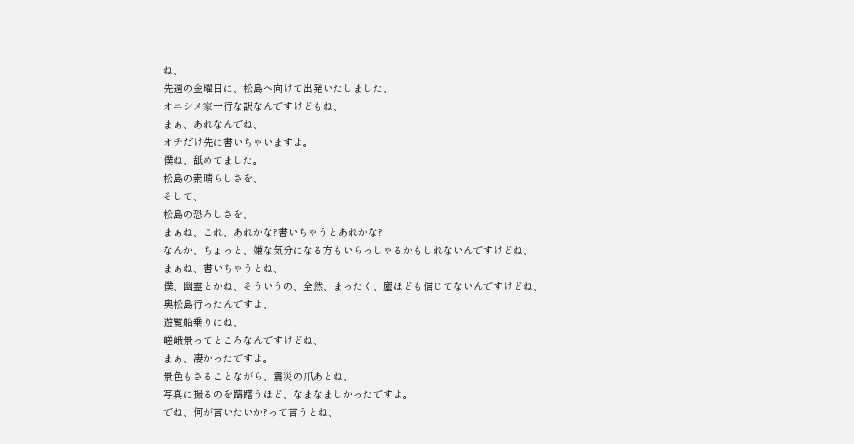ね、
先週の金曜日に、松島へ向けて出発いたしました、
オニシメ家一行な訳なんですけどもね、
まぁ、あれなんでね、
オチだけ先に書いちゃいますよ。
僕ね、舐めてました。
松島の素晴らしさを、
そして、
松島の恐ろしさを、
まぁね、これ、あれかな?書いちゃうとあれかな?
なんか、ちょっと、嫌な気分になる方もいらっしゃるかもしれないんですけどね、
まぁね、書いちゃうとね、
僕、幽霊とかね、そういうの、全然、まったく、塵ほども信じてないんですけどね、
奥松島行ったんですよ、
遊覧船乗りにね、
嵯峨景ってところなんですけどね、
まぁ、凄かったですよ。
景色もさることながら、震災の爪あとね、
写真に撮るのを躊躇うほど、なまなましかったですよ。
でね、何が言いたいか?って言うとね、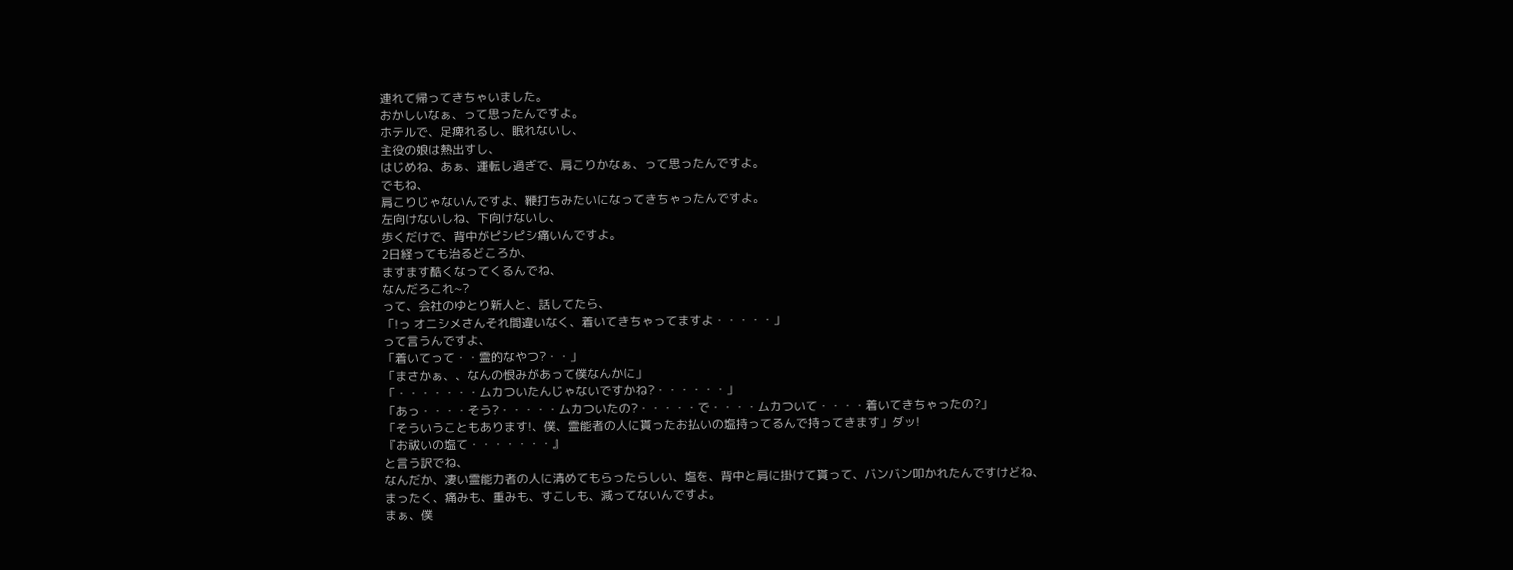連れて帰ってきちゃいました。
おかしいなぁ、って思ったんですよ。
ホテルで、足痺れるし、眠れないし、
主役の娘は熱出すし、
はじめね、あぁ、運転し過ぎで、肩こりかなぁ、って思ったんですよ。
でもね、
肩こりじゃないんですよ、鞭打ちみたいになってきちゃったんですよ。
左向けないしね、下向けないし、
歩くだけで、背中がピシピシ痛いんですよ。
2日経っても治るどころか、
ますます酷くなってくるんでね、
なんだろこれ~?
って、会社のゆとり新人と、話してたら、
「!っ オニシメさんそれ間違いなく、着いてきちゃってますよ・・・・・」
って言うんですよ、
「着いてって・・霊的なやつ?・・」
「まさかぁ、、なんの恨みがあって僕なんかに」
「・・・・・・・ムカついたんじゃないですかね?・・・・・・」
「あっ・・・・そう?・・・・・ムカついたの?・・・・・で・・・・ムカついて・・・・着いてきちゃったの?」
「そういうこともあります!、僕、霊能者の人に貰ったお払いの塩持ってるんで持ってきます」ダッ!
『お祓いの塩て・・・・・・・』
と言う訳でね、
なんだか、凄い霊能力者の人に清めてもらったらしい、塩を、背中と肩に掛けて貰って、バンバン叩かれたんですけどね、
まったく、痛みも、重みも、すこしも、減ってないんですよ。
まぁ、僕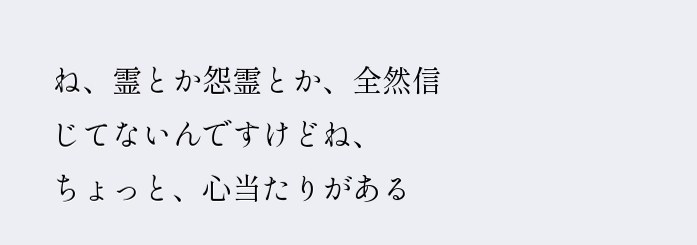ね、霊とか怨霊とか、全然信じてないんですけどね、
ちょっと、心当たりがある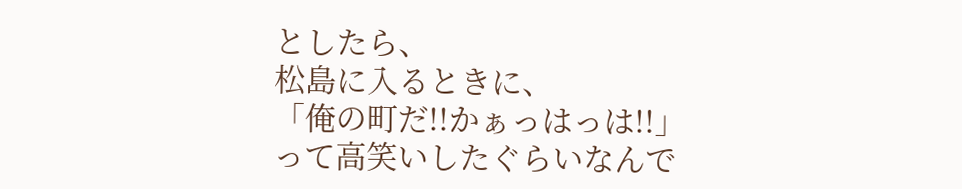としたら、
松島に入るときに、
「俺の町だ!!かぁっはっは!!」
って高笑いしたぐらいなんで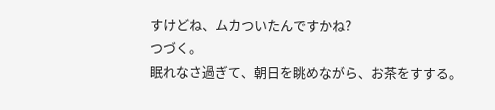すけどね、ムカついたんですかね?
つづく。
眠れなさ過ぎて、朝日を眺めながら、お茶をすする。